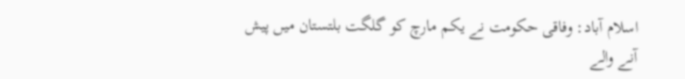اسلام آباد: وفاقی حکومت نے یکم مارچ کو گلگت بلتستان میں پیش آنے والے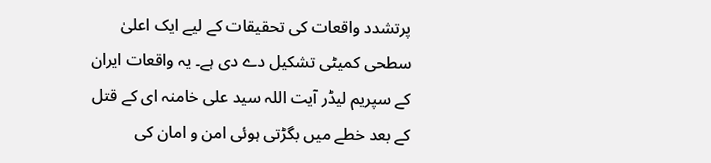پرتشدد واقعات کی تحقیقات کے لیے ایک اعلیٰ سطحی کمیٹی تشکیل دے دی ہے۔ یہ واقعات ایران کے سپریم لیڈر آیت اللہ سید علی خامنہ ای کے قتل کے بعد خطے میں بگڑتی ہوئی امن و امان کی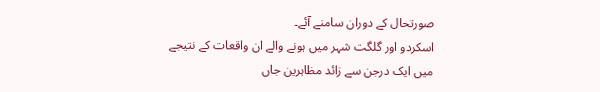صورتحال کے دوران سامنے آئے۔
اسکردو اور گلگت شہر میں ہونے والے ان واقعات کے نتیجے میں ایک درجن سے زائد مظاہرین جاں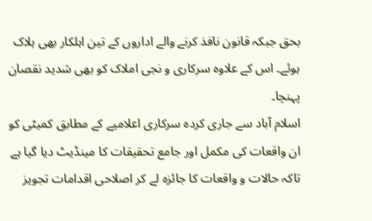بحق جبکہ قانون نافذ کرنے والے اداروں کے تین اہلکار بھی ہلاک ہوئے۔ اس کے علاوہ سرکاری و نجی املاک کو بھی شدید نقصان پہنچا۔
اسلام آباد سے جاری کردہ سرکاری اعلامیے کے مطابق کمیٹی کو ان واقعات کی مکمل اور جامع تحقیقات کا مینڈیٹ دیا گیا ہے تاکہ حالات و واقعات کا جائزہ لے کر اصلاحی اقدامات تجویز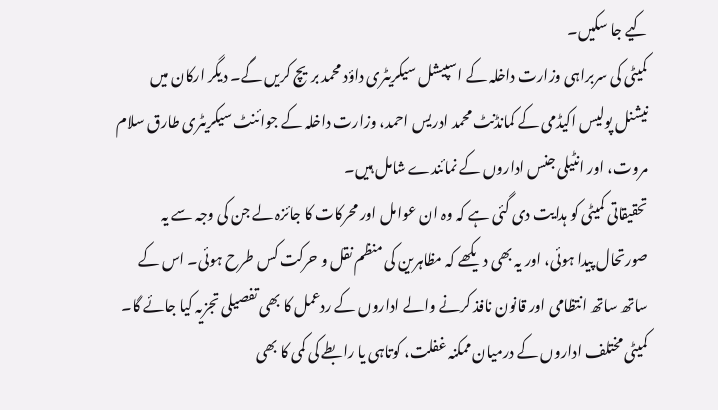کیے جا سکیں۔
کمیٹی کی سربراہی وزارت داخلہ کے اسپیشل سیکریٹری داؤد محمد بریچ کریں گے۔ دیگر ارکان میں نیشنل پولیس اکیڈمی کے کمانڈنٹ محمد ادریس احمد، وزارت داخلہ کے جوائنٹ سیکریٹری طارق سلام مروت، اور انٹیلی جنس اداروں کے نمائندے شامل ہیں۔
تحقیقاتی کمیٹی کو ہدایت دی گئی ہے کہ وہ ان عوامل اور محرکات کا جائزہ لے جن کی وجہ سے یہ صورتحال پیدا ہوئی، اور یہ بھی دیکھے کہ مظاہرین کی منظم نقل و حرکت کس طرح ہوئی۔ اس کے ساتھ ساتھ انتظامی اور قانون نافذ کرنے والے اداروں کے ردعمل کا بھی تفصیلی تجزیہ کیا جائے گا۔
کمیٹی مختلف اداروں کے درمیان ممکنہ غفلت، کوتاہی یا رابطے کی کمی کا بھی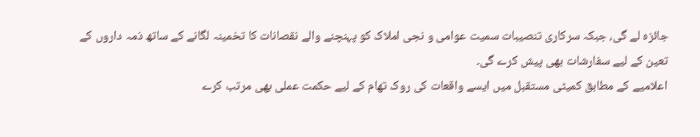جائزہ لے گی، جبکہ سرکاری تنصیبات سمیت عوامی و نجی املاک کو پہنچنے والے نقصانات کا تخمینہ لگانے کے ساتھ ذمہ داروں کے تعین کے لیے سفارشات بھی پیش کرے گی۔
اعلامیے کے مطابق کمیٹی مستقبل میں ایسے واقعات کی روک تھام کے لیے حکمت عملی بھی مرتب کرے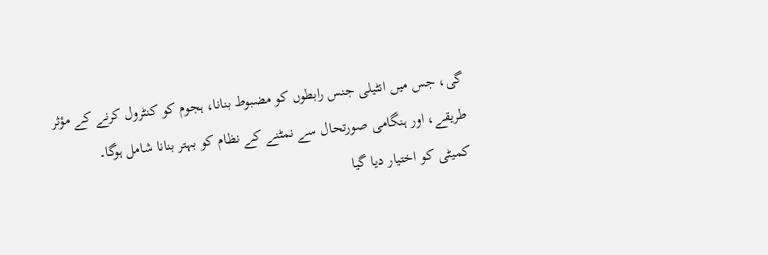گی، جس میں انٹیلی جنس رابطوں کو مضبوط بنانا، ہجوم کو کنٹرول کرنے کے مؤثر طریقے، اور ہنگامی صورتحال سے نمٹنے کے نظام کو بہتر بنانا شامل ہوگا۔
کمیٹی کو اختیار دیا گیا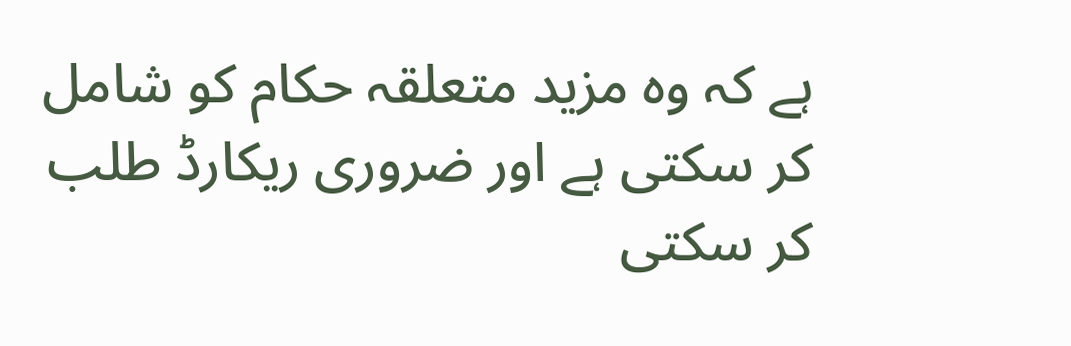ہے کہ وہ مزید متعلقہ حکام کو شامل کر سکتی ہے اور ضروری ریکارڈ طلب کر سکتی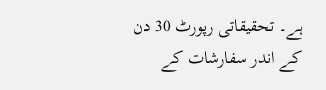ہے۔ تحقیقاتی رپورٹ 30 دن کے اندر سفارشات کے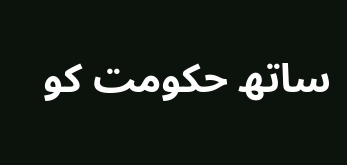ساتھ حکومت کو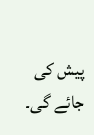پیش کی جائے گی۔